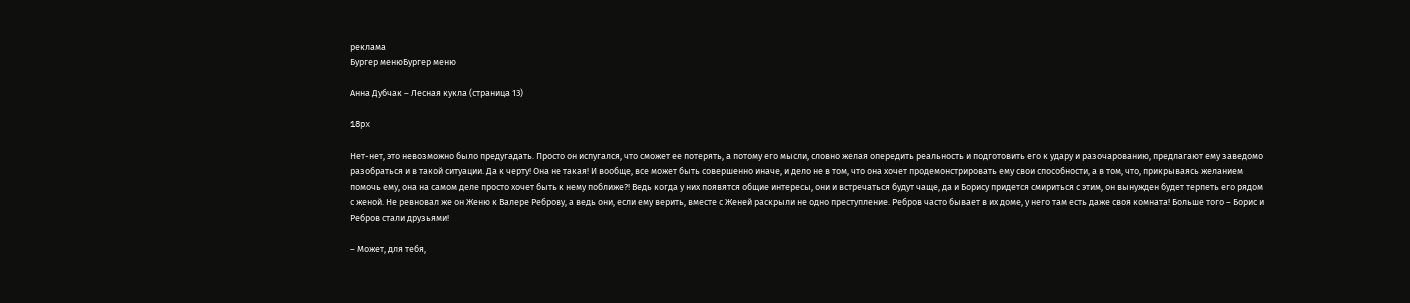реклама
Бургер менюБургер меню

Анна Дубчак – Лесная кукла (страница 13)

18px

Нет-нет, это невозможно было предугадать. Просто он испугался, что сможет ее потерять, а потому его мысли, словно желая опередить реальность и подготовить его к удару и разочарованию, предлагают ему заведомо разобраться и в такой ситуации. Да к черту! Она не такая! И вообще, все может быть совершенно иначе, и дело не в том, что она хочет продемонстрировать ему свои способности, а в том, что, прикрываясь желанием помочь ему, она на самом деле просто хочет быть к нему поближе?! Ведь когда у них появятся общие интересы, они и встречаться будут чаще, да и Борису придется смириться с этим, он вынужден будет терпеть его рядом с женой. Не ревновал же он Женю к Валере Реброву, а ведь они, если ему верить, вместе с Женей раскрыли не одно преступление. Ребров часто бывает в их доме, у него там есть даже своя комната! Больше того – Борис и Ребров стали друзьями!

– Может, для тебя,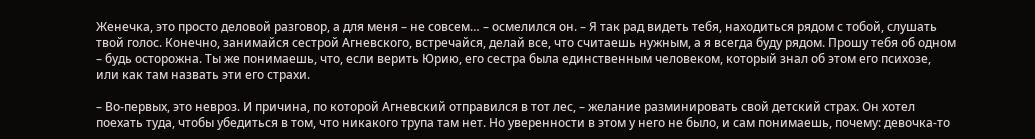Женечка, это просто деловой разговор, а для меня – не совсем… – осмелился он. – Я так рад видеть тебя, находиться рядом с тобой, слушать твой голос. Конечно, занимайся сестрой Агневского, встречайся, делай все, что считаешь нужным, а я всегда буду рядом. Прошу тебя об одном – будь осторожна. Ты же понимаешь, что, если верить Юрию, его сестра была единственным человеком, который знал об этом его психозе, или как там назвать эти его страхи.

– Во-первых, это невроз. И причина, по которой Агневский отправился в тот лес, – желание разминировать свой детский страх. Он хотел поехать туда, чтобы убедиться в том, что никакого трупа там нет. Но уверенности в этом у него не было, и сам понимаешь, почему: девочка-то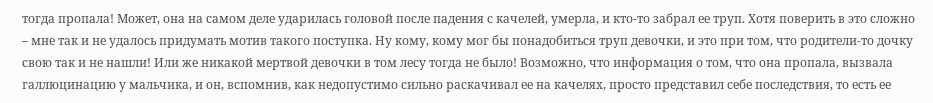тогда пропала! Может, она на самом деле ударилась головой после падения с качелей, умерла, и кто-то забрал ее труп. Хотя поверить в это сложно – мне так и не удалось придумать мотив такого поступка. Ну кому, кому мог бы понадобиться труп девочки, и это при том, что родители-то дочку свою так и не нашли! Или же никакой мертвой девочки в том лесу тогда не было! Возможно, что информация о том, что она пропала, вызвала галлюцинацию у мальчика, и он, вспомнив, как недопустимо сильно раскачивал ее на качелях, просто представил себе последствия, то есть ее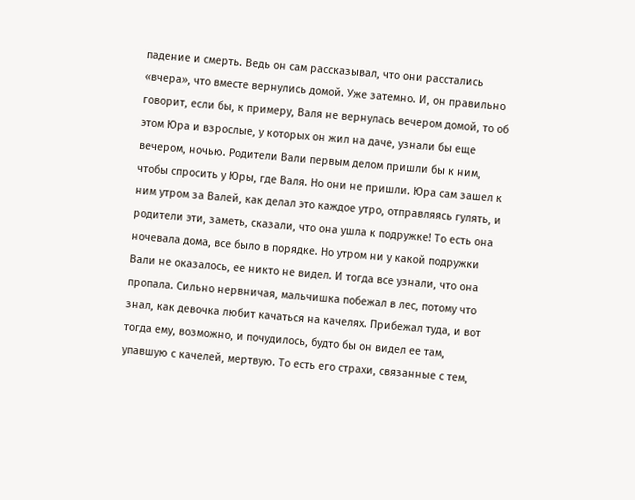падение и смерть. Ведь он сам рассказывал, что они расстались «вчера», что вместе вернулись домой. Уже затемно. И, он правильно говорит, если бы, к примеру, Валя не вернулась вечером домой, то об этом Юра и взрослые, у которых он жил на даче, узнали бы еще вечером, ночью. Родители Вали первым делом пришли бы к ним, чтобы спросить у Юры, где Валя. Но они не пришли. Юра сам зашел к ним утром за Валей, как делал это каждое утро, отправляясь гулять, и родители эти, заметь, сказали, что она ушла к подружке! То есть она ночевала дома, все было в порядке. Но утром ни у какой подружки Вали не оказалось, ее никто не видел. И тогда все узнали, что она пропала. Сильно нервничая, мальчишка побежал в лес, потому что знал, как девочка любит качаться на качелях. Прибежал туда, и вот тогда ему, возможно, и почудилось, будто бы он видел ее там, упавшую с качелей, мертвую. То есть его страхи, связанные с тем,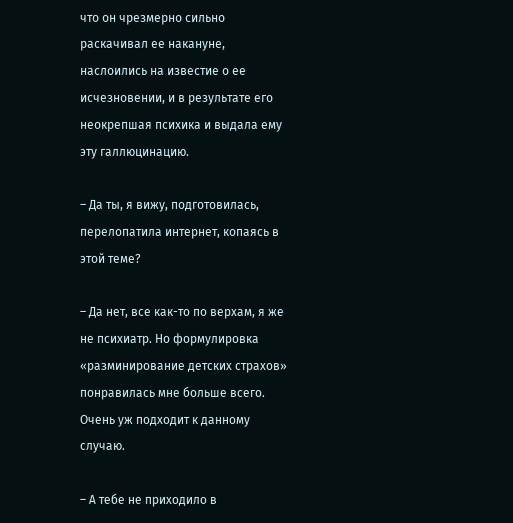что он чрезмерно сильно раскачивал ее накануне, наслоились на известие о ее исчезновении, и в результате его неокрепшая психика и выдала ему эту галлюцинацию.

– Да ты, я вижу, подготовилась, перелопатила интернет, копаясь в этой теме?

– Да нет, все как-то по верхам, я же не психиатр. Но формулировка «разминирование детских страхов» понравилась мне больше всего. Очень уж подходит к данному случаю.

– А тебе не приходило в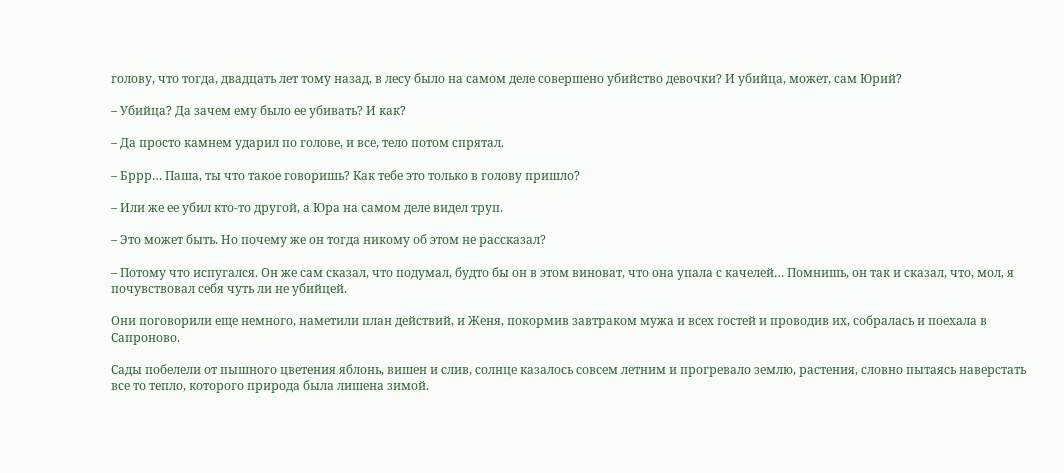голову, что тогда, двадцать лет тому назад, в лесу было на самом деле совершено убийство девочки? И убийца, может, сам Юрий?

– Убийца? Да зачем ему было ее убивать? И как?

– Да просто камнем ударил по голове, и все, тело потом спрятал.

– Бррр… Паша, ты что такое говоришь? Как тебе это только в голову пришло?

– Или же ее убил кто-то другой, а Юра на самом деле видел труп.

– Это может быть. Но почему же он тогда никому об этом не рассказал?

– Потому что испугался. Он же сам сказал, что подумал, будто бы он в этом виноват, что она упала с качелей… Помнишь, он так и сказал, что, мол, я почувствовал себя чуть ли не убийцей.

Они поговорили еще немного, наметили план действий, и Женя, покормив завтраком мужа и всех гостей и проводив их, собралась и поехала в Сапроново.

Сады побелели от пышного цветения яблонь, вишен и слив, солнце казалось совсем летним и прогревало землю, растения, словно пытаясь наверстать все то тепло, которого природа была лишена зимой.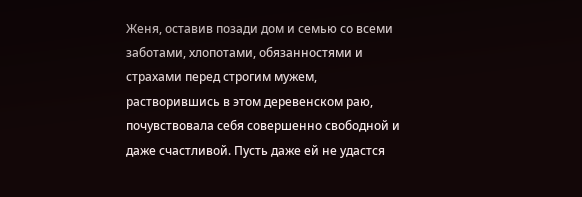Женя, оставив позади дом и семью со всеми заботами, хлопотами, обязанностями и страхами перед строгим мужем, растворившись в этом деревенском раю, почувствовала себя совершенно свободной и даже счастливой. Пусть даже ей не удастся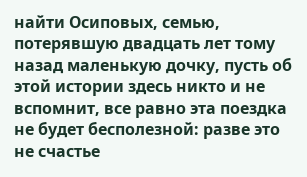найти Осиповых, семью, потерявшую двадцать лет тому назад маленькую дочку, пусть об этой истории здесь никто и не вспомнит, все равно эта поездка не будет бесполезной: разве это не счастье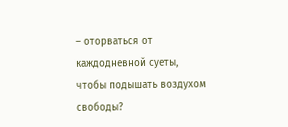– оторваться от каждодневной суеты, чтобы подышать воздухом свободы?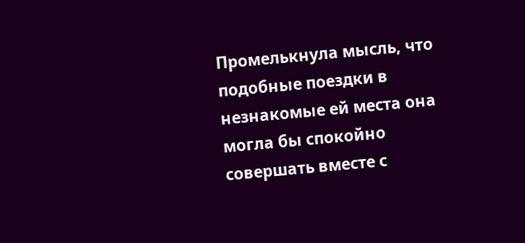Промелькнула мысль, что подобные поездки в незнакомые ей места она могла бы спокойно совершать вместе с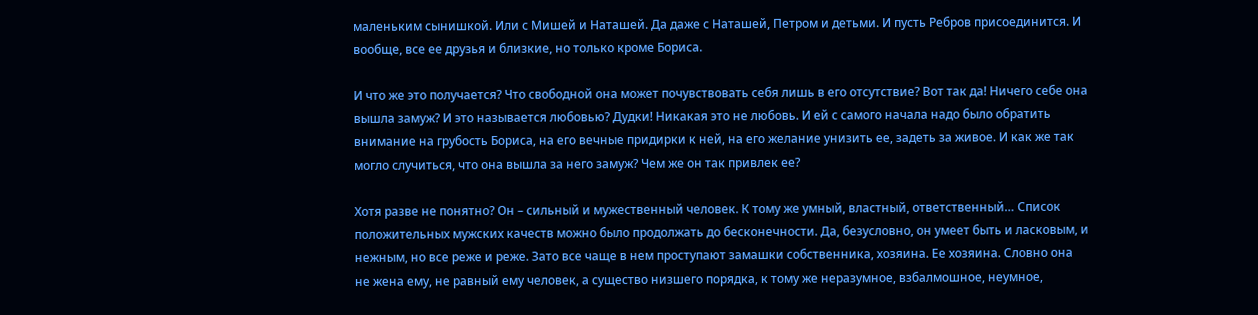маленьким сынишкой. Или с Мишей и Наташей. Да даже с Наташей, Петром и детьми. И пусть Ребров присоединится. И вообще, все ее друзья и близкие, но только кроме Бориса.

И что же это получается? Что свободной она может почувствовать себя лишь в его отсутствие? Вот так да! Ничего себе она вышла замуж? И это называется любовью? Дудки! Никакая это не любовь. И ей с самого начала надо было обратить внимание на грубость Бориса, на его вечные придирки к ней, на его желание унизить ее, задеть за живое. И как же так могло случиться, что она вышла за него замуж? Чем же он так привлек ее?

Хотя разве не понятно? Он – сильный и мужественный человек. К тому же умный, властный, ответственный… Список положительных мужских качеств можно было продолжать до бесконечности. Да, безусловно, он умеет быть и ласковым, и нежным, но все реже и реже. Зато все чаще в нем проступают замашки собственника, хозяина. Ее хозяина. Словно она не жена ему, не равный ему человек, а существо низшего порядка, к тому же неразумное, взбалмошное, неумное,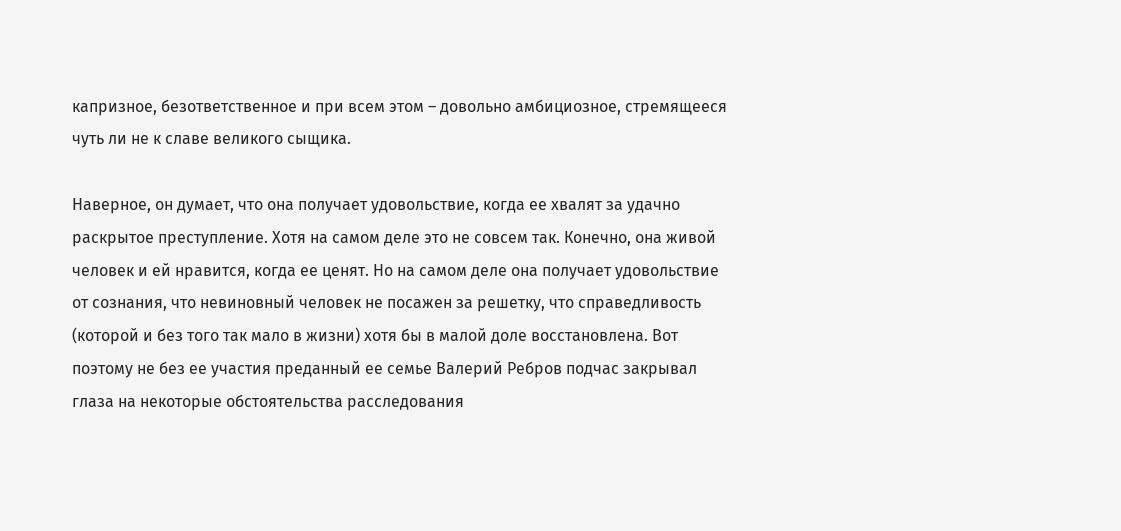капризное, безответственное и при всем этом – довольно амбициозное, стремящееся чуть ли не к славе великого сыщика.

Наверное, он думает, что она получает удовольствие, когда ее хвалят за удачно раскрытое преступление. Хотя на самом деле это не совсем так. Конечно, она живой человек и ей нравится, когда ее ценят. Но на самом деле она получает удовольствие от сознания, что невиновный человек не посажен за решетку, что справедливость (которой и без того так мало в жизни) хотя бы в малой доле восстановлена. Вот поэтому не без ее участия преданный ее семье Валерий Ребров подчас закрывал глаза на некоторые обстоятельства расследования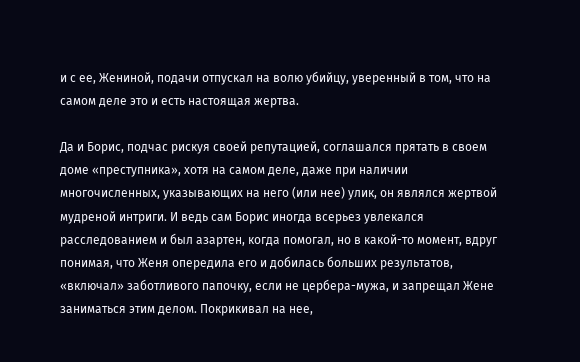и с ее, Жениной, подачи отпускал на волю убийцу, уверенный в том, что на самом деле это и есть настоящая жертва.

Да и Борис, подчас рискуя своей репутацией, соглашался прятать в своем доме «преступника», хотя на самом деле, даже при наличии многочисленных, указывающих на него (или нее) улик, он являлся жертвой мудреной интриги. И ведь сам Борис иногда всерьез увлекался расследованием и был азартен, когда помогал, но в какой-то момент, вдруг понимая, что Женя опередила его и добилась больших результатов, «включал» заботливого папочку, если не цербера-мужа, и запрещал Жене заниматься этим делом. Покрикивал на нее,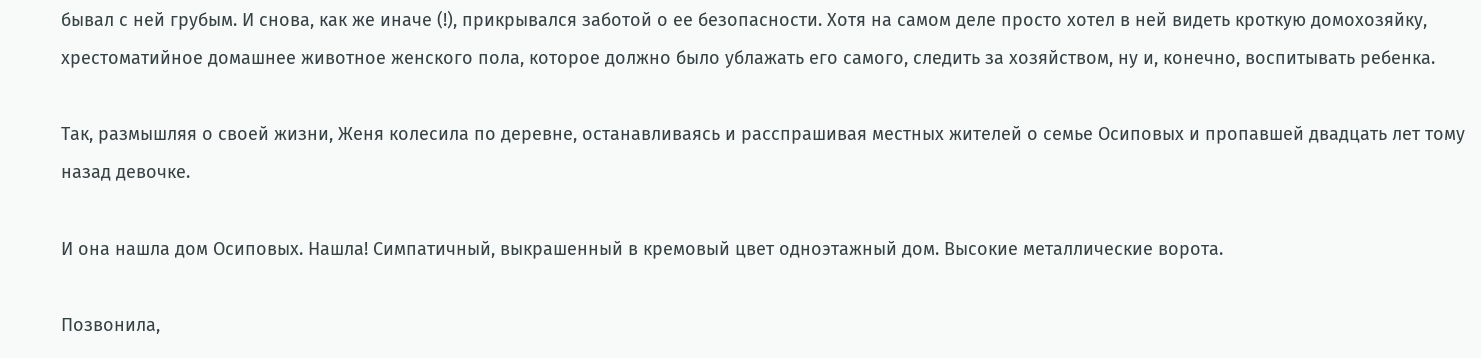бывал с ней грубым. И снова, как же иначе (!), прикрывался заботой о ее безопасности. Хотя на самом деле просто хотел в ней видеть кроткую домохозяйку, хрестоматийное домашнее животное женского пола, которое должно было ублажать его самого, следить за хозяйством, ну и, конечно, воспитывать ребенка.

Так, размышляя о своей жизни, Женя колесила по деревне, останавливаясь и расспрашивая местных жителей о семье Осиповых и пропавшей двадцать лет тому назад девочке.

И она нашла дом Осиповых. Нашла! Симпатичный, выкрашенный в кремовый цвет одноэтажный дом. Высокие металлические ворота.

Позвонила,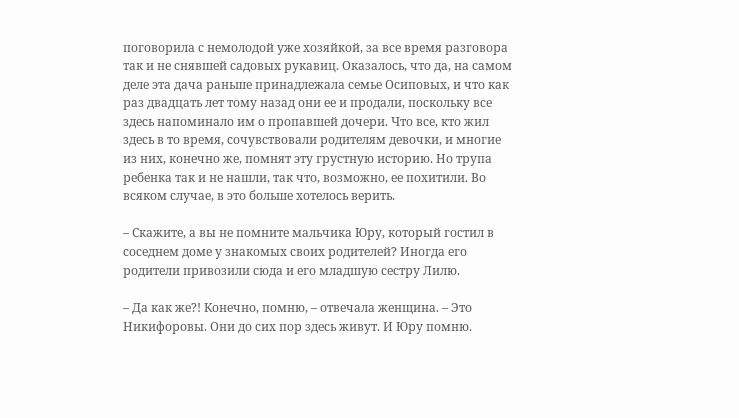поговорила с немолодой уже хозяйкой, за все время разговора так и не снявшей садовых рукавиц. Оказалось, что да, на самом деле эта дача раньше принадлежала семье Осиповых, и что как раз двадцать лет тому назад они ее и продали, поскольку все здесь напоминало им о пропавшей дочери. Что все, кто жил здесь в то время, сочувствовали родителям девочки, и многие из них, конечно же, помнят эту грустную историю. Но трупа ребенка так и не нашли, так что, возможно, ее похитили. Во всяком случае, в это больше хотелось верить.

– Скажите, а вы не помните мальчика Юру, который гостил в соседнем доме у знакомых своих родителей? Иногда его родители привозили сюда и его младшую сестру Лилю.

– Да как же?! Конечно, помню, – отвечала женщина. – Это Никифоровы. Они до сих пор здесь живут. И Юру помню.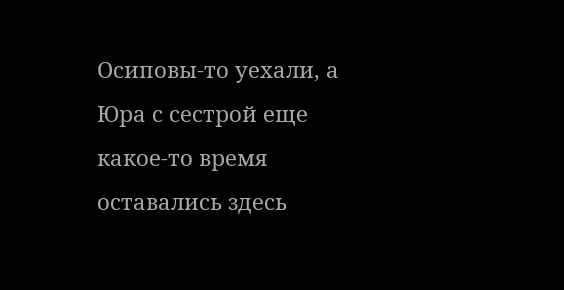Осиповы-то уехали, а Юра с сестрой еще какое-то время оставались здесь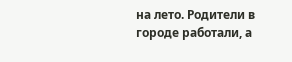на лето. Родители в городе работали, а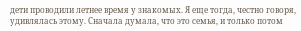дети проводили летнее время у знакомых. Я еще тогда, честно говоря, удивлялась этому. Сначала думала, что это семья, и только потом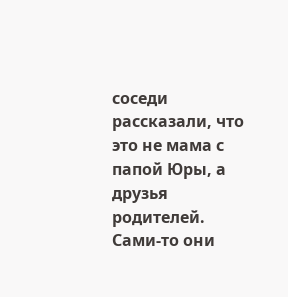соседи рассказали, что это не мама с папой Юры, а друзья родителей. Сами-то они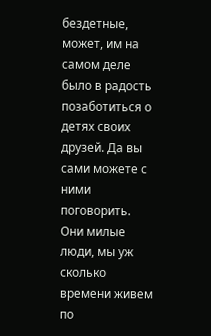бездетные, может, им на самом деле было в радость позаботиться о детях своих друзей. Да вы сами можете с ними поговорить. Они милые люди, мы уж сколько времени живем по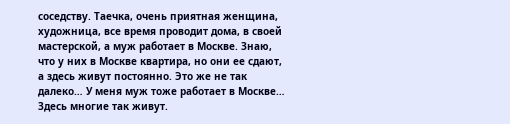соседству. Таечка, очень приятная женщина, художница, все время проводит дома, в своей мастерской, а муж работает в Москве. Знаю, что у них в Москве квартира, но они ее сдают, а здесь живут постоянно. Это же не так далеко… У меня муж тоже работает в Москве… Здесь многие так живут.